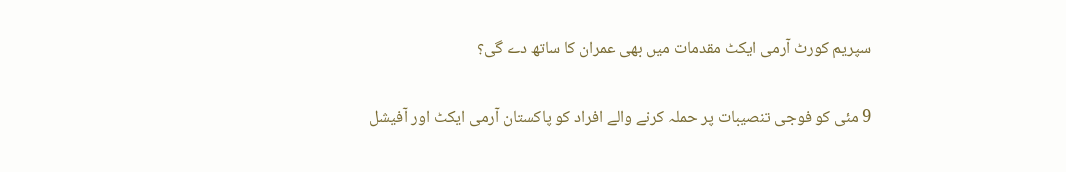سپریم کورٹ آرمی ایکٹ مقدمات میں بھی عمران کا ساتھ دے گی؟

9 مئی کو فوجی تنصیبات پر حملہ کرنے والے افراد کو پاکستان آرمی ایکٹ اور آفیشل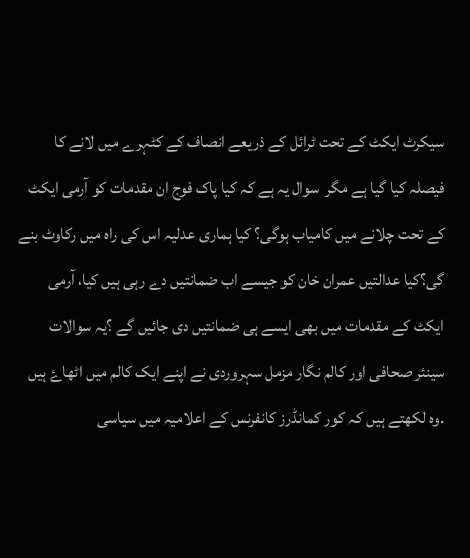سیکرٹ ایکٹ کے تحت ٹرائل کے ذریعے انصاف کے کٹہرے میں لانے کا فیصلہ کیا گیا ہے مگر  سوال یہ ہے کہ کیا پاک فوج ان مقدمات کو آرمی ایکٹ کے تحت چلانے میں کامیاب ہوگی؟ کیا ہماری عدلیہ اس کی راہ میں رکاوٹ بنے گی؟کیا عدالتیں عمران خان کو جیسے اب ضمانتیں دے رہی ہیں کیا، آرمی ایکٹ کے مقدمات میں بھی ایسے ہی ضمانتیں دی جائیں گے ؟یہ سوالات سینئر صحافی اور کالم نگار مزمل سہروردی نے اپنے ایک کالم میں اٹھاۓ ہیں .وہ لکھتے ہیں کہ کور کمانڈرز کانفرنس کے اعلامیہ میں سیاسی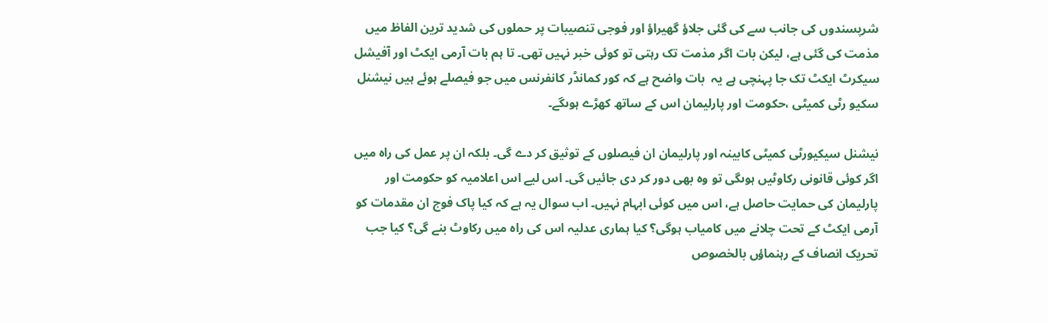شرپسندوں کی جانب سے کی گئی جلاؤ گھیراؤ اور فوجی تنصیبات پر حملوں کی شدید ترین الفاظ میں مذمت کی گئی ہے، لیکن بات اگر مذمت تک رہتی تو کوئی خبر نہیں تھی۔ تا ہم بات آرمی ایکٹ اور آفیشل سیکرٹ ایکٹ تک جا پہنچی ہے یہ  بات واضح ہے کہ کور کمانڈر کانفرنس میں جو فیصلے ہوئے ہیں نیشنل سکیو رٹی کمیٹی ،حکومت اور پارلیمان اس کے ساتھ کھڑے ہوںگے۔

نیشنل سیکیورٹی کمیٹی کابینہ اور پارلیمان ان فیصلوں کے توثیق کر دے گی۔ بلکہ ان پر عمل کی راہ میں اگر کوئی قانونی رکاوٹیں ہوںگی تو وہ بھی دور کر دی جائیں گی۔ اس لیے اس اعلامیہ کو حکومت اور پارلیمان کی حمایت حاصل ہے، اس میں کوئی ابہام نہیں۔ اب سوال یہ ہے کہ کیا پاک فوج ان مقدمات کو آرمی ایکٹ کے تحت چلانے میں کامیاب ہوگی؟ کیا ہماری عدلیہ اس کی راہ میں رکاوٹ بنے گی؟ کیا جب تحریک انصاف کے رہنماؤں بالخصوص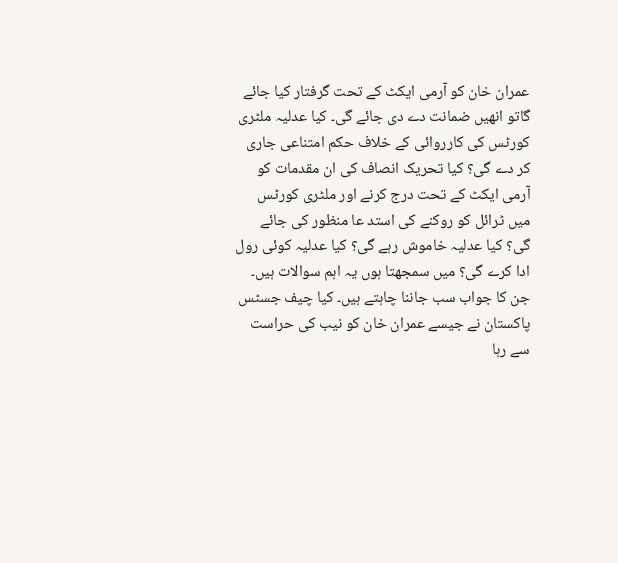عمران خان کو آرمی ایکٹ کے تحت گرفتار کیا جائے گاتو انھیں ضمانت دے دی جائے گی۔ کیا عدلیہ ملٹری کورٹس کی کارروائی کے خلاف حکم امتناعی جاری کر دے گی؟ کیا تحریک انصاف کی ان مقدمات کو آرمی ایکٹ کے تحت درج کرنے اور ملٹری کورٹس میں ٹرائل کو روکنے کی استد عا منظور کی جائے گی؟ کیا عدلیہ خاموش رہے گی؟ کیا عدلیہ کوئی رول ادا کرے گی؟ میں سمجھتا ہوں یہ اہم سوالات ہیں۔ جن کا جواب سب جاننا چاہتے ہیں۔ کیا چیف جسٹس پاکستان نے جیسے عمران خان کو نیب کی حراست سے رہا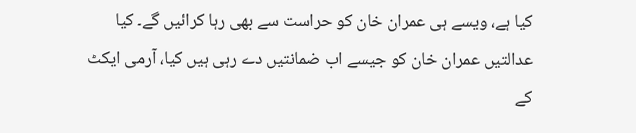کیا ہے، ویسے ہی عمران خان کو حراست سے بھی رہا کرائیں گے۔ کیا عدالتیں عمران خان کو جیسے اب ضمانتیں دے رہی ہیں کیا، آرمی ایکٹ کے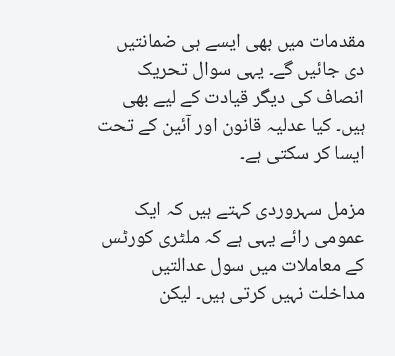مقدمات میں بھی ایسے ہی ضمانتیں دی جائیں گے۔ یہی سوال تحریک انصاف کی دیگر قیادت کے لیے بھی ہیں۔ کیا عدلیہ قانون اور آئین کے تحت ایسا کر سکتی ہے۔

مزمل سہروردی کہتے ہیں کہ ایک عمومی رائے یہی ہے کہ ملٹری کورٹس کے معاملات میں سول عدالتیں مداخلت نہیں کرتی ہیں۔ لیکن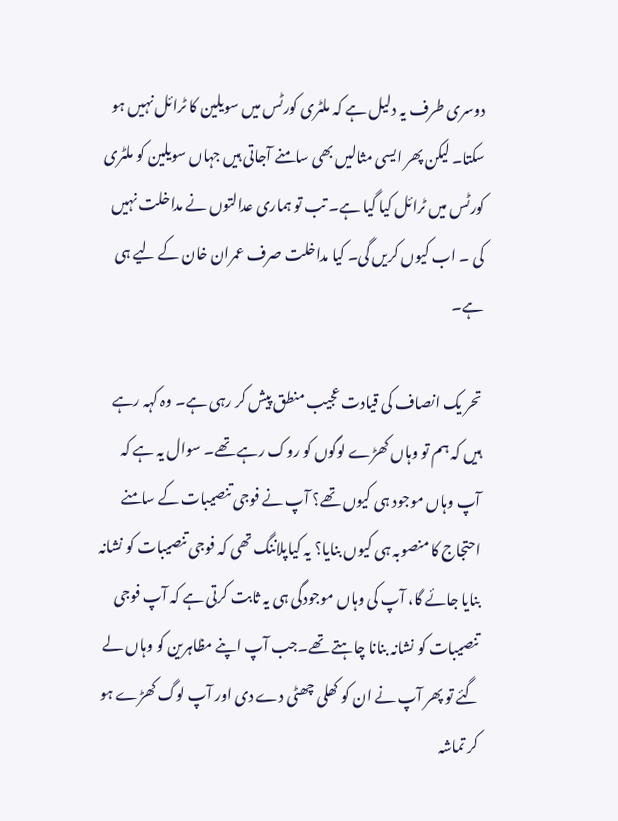دوسری طرف یہ دلیل ہے کہ ملٹری کورٹس میں سویلین کا ٹرائل نہیں ہو سکتا۔ لیکن پھر ایسی مثالیں بھی سامنے آجاتی ہیں جہاں سویلین کو ملٹری کورٹس میں ٹرائل کیا گیا ہے۔ تب تو ہماری عدالتوں نے مداخلت نہیں کی ۔ اب کیوں کریں گی۔ کیا مداخلت صرف عمران خان کے لیے ہی ہے۔

تحر یک انصاف کی قیادت عجیب منطق پیش کر رہی ہے۔ وہ کہہ رہے ہیں کہ ہم تو وہاں کھڑے لوگوں کو روک رہے تھے۔ سوال یہ ہے کہ آپ وہاں موجود ہی کیوں تھے؟ آپ نے فوجی تنصیبات کے سامنے احتجاج کا منصوبہ ہی کیوں بنایا؟ یہ کیاپلاننگ تھی کہ فوجی تنصیبات کو نشانہ بنایا جائے گا، آپ کی وہاں موجودگی ہی یہ ثابت کرتی ہے کہ آپ فوجی تنصیبات کو نشانہ بنانا چاہتے تھے۔جب آپ اپنے مظاہرین کو وہاں لے گئے تو پھر آپ نے ان کو کھلی چھٹی دے دی اور آپ لوگ کھڑے ہو کر تماشہ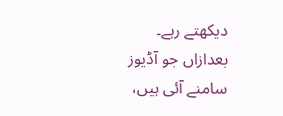دیکھتے رہے۔ بعدازاں جو آڈیوز سامنے آئی ہیں،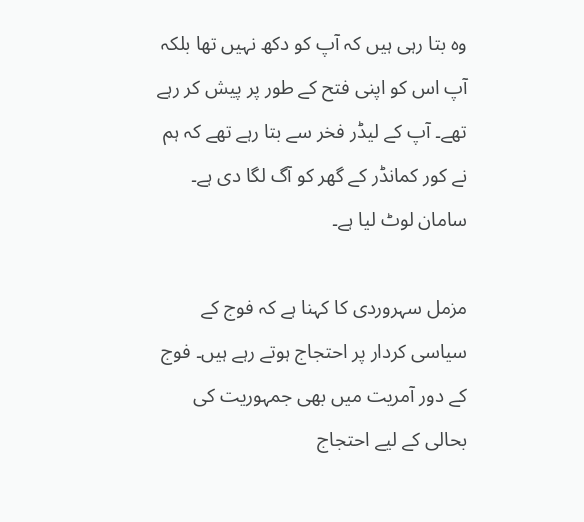وہ بتا رہی ہیں کہ آپ کو دکھ نہیں تھا بلکہ آپ اس کو اپنی فتح کے طور پر پیش کر رہے تھے۔ آپ کے لیڈر فخر سے بتا رہے تھے کہ ہم نے کور کمانڈر کے گھر کو آگ لگا دی ہے۔ سامان لوٹ لیا ہے۔

مزمل سہروردی کا کہنا ہے کہ فوج کے سیاسی کردار پر احتجاج ہوتے رہے ہیں۔ فوج کے دور آمریت میں بھی جمہوریت کی بحالی کے لیے احتجاج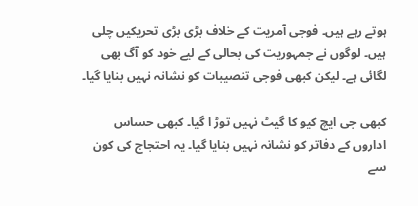ہوتے رہے ہیں۔ فوجی آمریت کے خلاف بڑی بڑی تحریکیں چلی ہیں۔ لوگوں نے جمہوریت کی بحالی کے لیے خود کو آگ بھی لگائی ہے۔ لیکن کبھی فوجی تنصیبات کو نشانہ نہیں بنایا گیا۔

کبھی جی ایچ کیو کا گیٹ نہیں توڑ ا گیا۔ کبھی حساس اداروں کے دفاتر کو نشانہ نہیں بنایا گیا۔ یہ احتجاج کی کون سے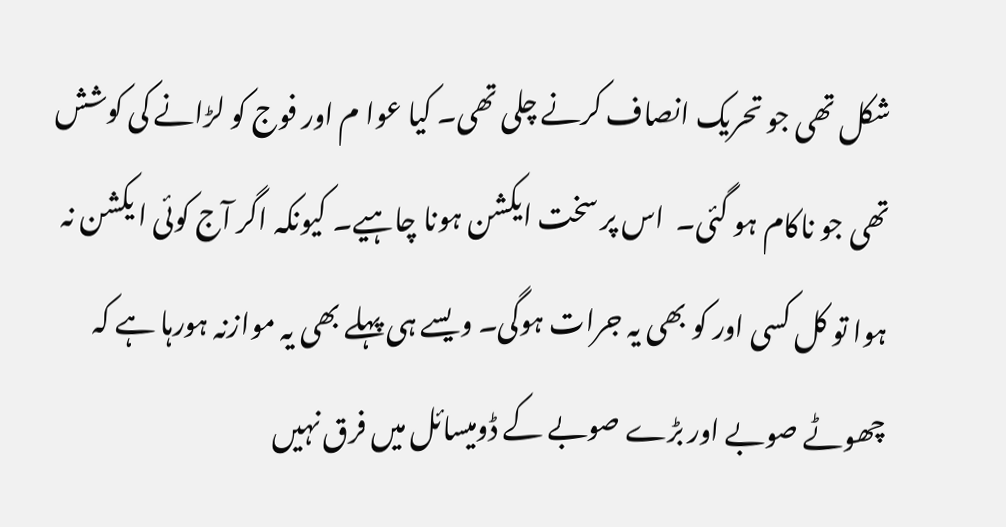شکل تھی جو تحریک انصاف کرنے چلی تھی۔ کیا عوا م اور فوج کو لڑانے کی کوشش تھی جو ناکام ہو گئی۔  اس پر سخت ایکشن ہونا چاہیے۔ کیونکہ اگر آج کوئی ا یکشن نہ ہوا تو کل کسی اور کو بھی یہ جرات ہوگی۔ ویسے ہی پہلے بھی یہ موازنہ ہورہا ہے کہ چھوٹے صوبے اور بڑے صوبے کے ڈومیسائل میں فرق نہیں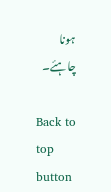ہونا چاہئے۔

Back to top button